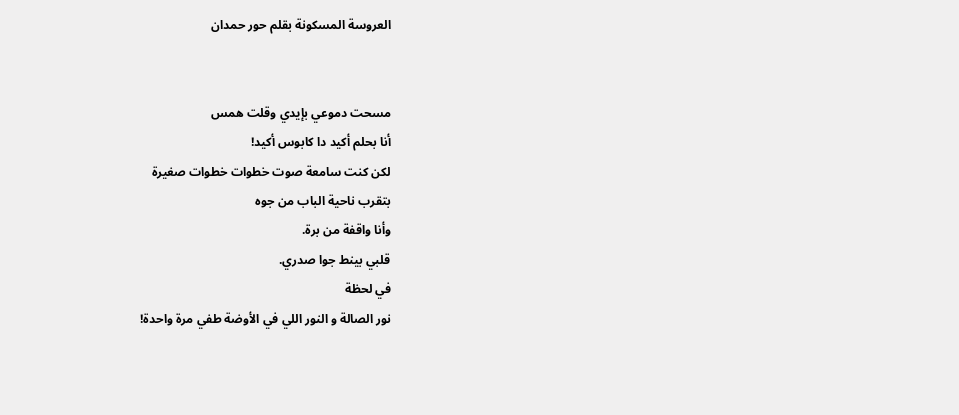العروسة المسكونة بقلم حور حمدان


مسحت دموعي بإيدي وقلت همس
أنا بحلم أكيد دا كابوس أكيد!
لكن كنت سامعة صوت خطوات خطوات صغيرة
بتقرب ناحية الباب من جوه
وأنا واقفة من برة.
قلبي بينط جوا صدري.
في لحظة
نور الصالة و النور اللي في الأوضة طفي مرة واحدة!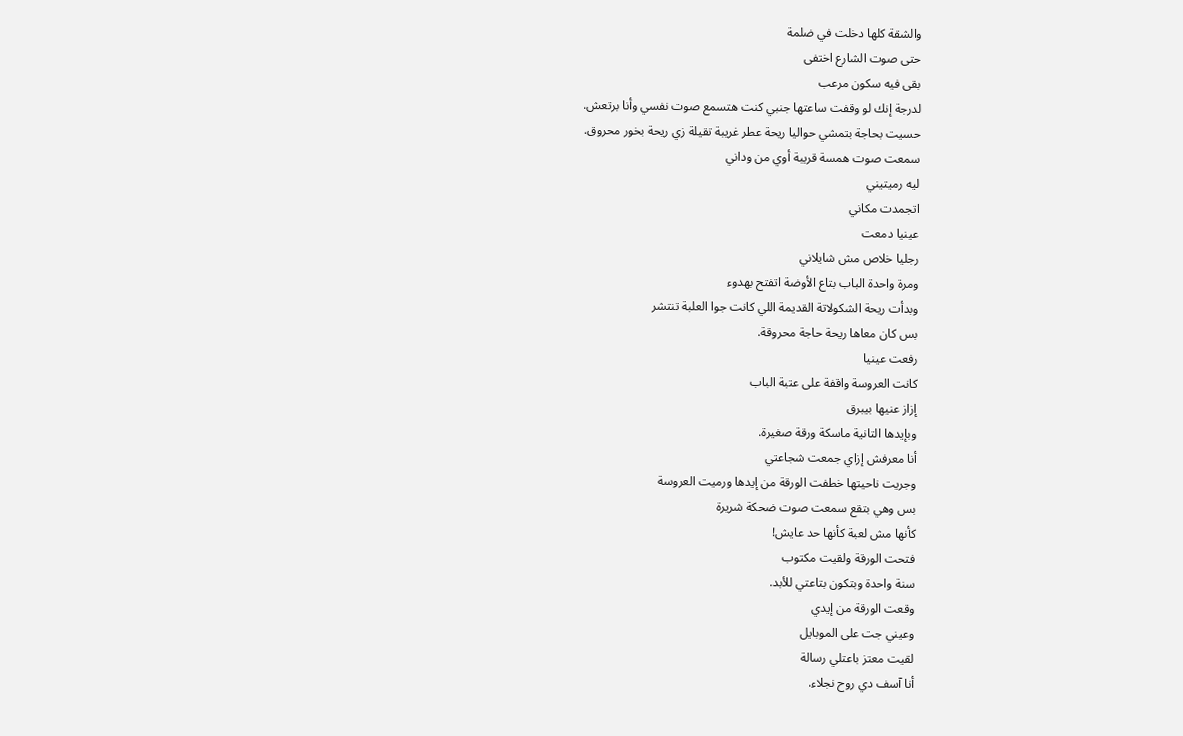والشقة كلها دخلت في ضلمة
حتى صوت الشارع اختفى
بقى فيه سكون مرعب
لدرجة إنك لو وقفت ساعتها جنبي كنت هتسمع صوت نفسي وأنا برتعش.
حسيت بحاجة بتمشي حواليا ريحة عطر غريبة تقيلة زي ريحة بخور محروق.
سمعت صوت همسة قريبة أوي من وداني
ليه رميتيني
اتجمدت مكاني
عينيا دمعت
رجليا خلاص مش شايلاني
ومرة واحدة الباب بتاع الأوضة اتفتح بهدوء
وبدأت ريحة الشكولاتة القديمة اللي كانت جوا العلبة تنتشر
بس كان معاها ريحة حاجة محروقة.
رفعت عينيا
كانت العروسة واقفة على عتبة الباب
إزاز عنيها بيبرق
وبإيدها التانية ماسكة ورقة صغيرة.
أنا معرفش إزاي جمعت شجاعتي
وجريت ناحيتها خطفت الورقة من إيدها ورميت العروسة
بس وهي بتقع سمعت صوت ضحكة شريرة
كأنها مش لعبة كأنها حد عايش!
فتحت الورقة ولقيت مكتوب
سنة واحدة وبتكون بتاعتي للأبد.
وقعت الورقة من إيدي
وعيني جت على الموبايل
لقيت معتز باعتلي رسالة
أنا آسف دي روح نجلاء.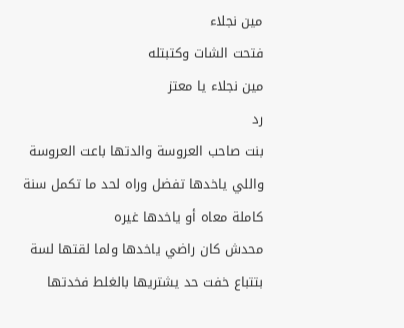مين نجلاء
فتحت الشات وكتبتله
مين نجلاء يا معتز
رد
بنت صاحب العروسة والدتها باعت العروسة واللي ياخدها تفضل وراه لحد ما تكمل سنة كاملة معاه أو ياخدها غيره
محدش كان راضي ياخدها ولما لقتها لسة بتتباع خفت حد يشتريها بالغلط فخدتها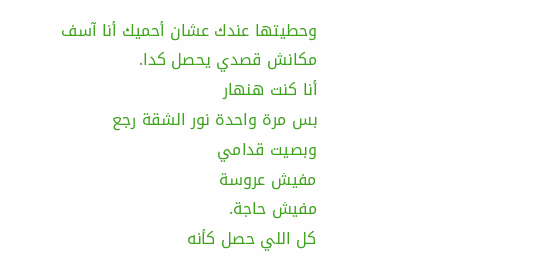وحطيتها عندك عشان أحميك أنا آسف مكانش قصدي يحصل كدا.
أنا كنت هنهار
بس مرة واحدة نور الشقة رجع
وبصيت قدامي
مفيش عروسة
مفيش حاجة.
كل اللي حصل كأنه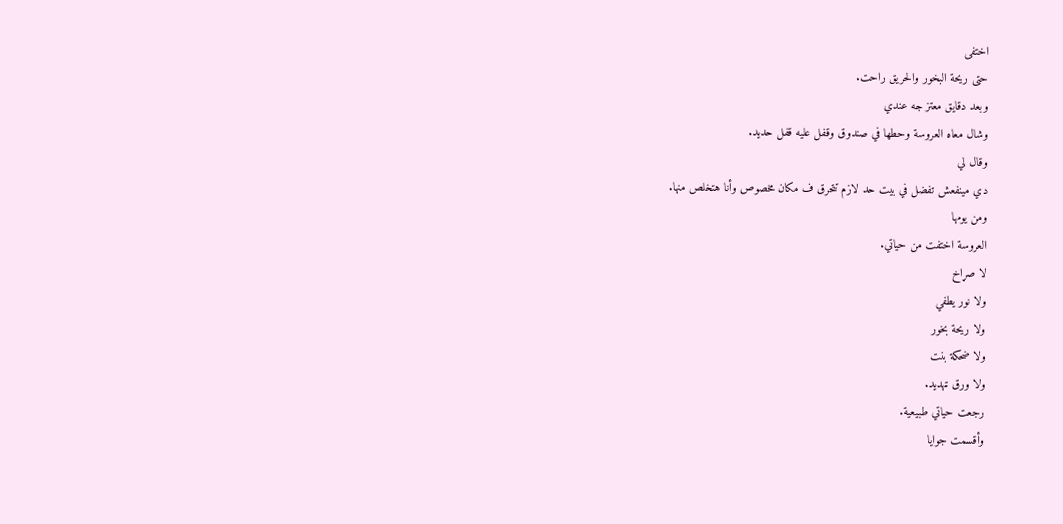اختفى
حتى ريحة البخور والحريق راحت.
وبعد دقايق معتز جه عندي
وشال معاه العروسة وحطها في صندوق وقفل عليه قفل حديد.
وقال لي
دي مينفعش تفضل في بيت حد لازم تتحرق ف مكان مخصوص وأنا هتخلص منها.
ومن يومها
العروسة اختفت من حياتي.
لا صړاخ
ولا نور يطفي
ولا ريحة بخور
ولا ضحكة بنت
ولا ورق ټهديد.
رجعت حياتي طبيعية.
وأقسمت جوايا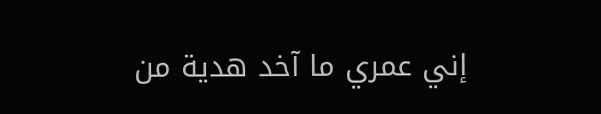إني عمري ما آخد هدية من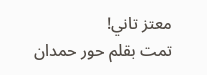معتز تاني!
تمت بقلم حور حمدان